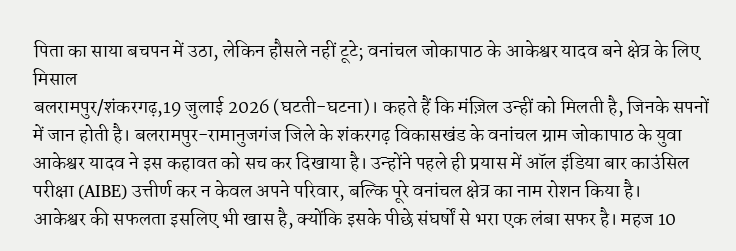पिता का साया बचपन में उठा, लेकिन हौसले नहीं टूटे; वनांचल जोकापाठ के आकेश्वर यादव बने क्षेत्र के लिए मिसाल
बलरामपुर/शंकरगढ़,19 जुलाई 2026 (घटती-घटना)। कहते हैं कि मंज़िल उन्हीं को मिलती है, जिनके सपनों में जान होती है। बलरामपुर-रामानुजगंज जिले के शंकरगढ़ विकासखंड के वनांचल ग्राम जोकापाठ के युवा आकेश्वर यादव ने इस कहावत को सच कर दिखाया है। उन्होंने पहले ही प्रयास में ऑल इंडिया बार काउंसिल परीक्षा (AIBE) उत्तीर्ण कर न केवल अपने परिवार, बल्कि पूरे वनांचल क्षेत्र का नाम रोशन किया है।
आकेश्वर की सफलता इसलिए भी खास है, क्योंकि इसके पीछे संघर्षों से भरा एक लंबा सफर है। महज 10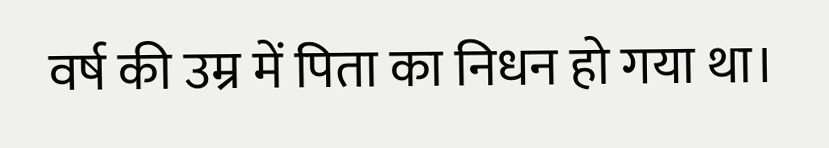वर्ष की उम्र में पिता का निधन हो गया था।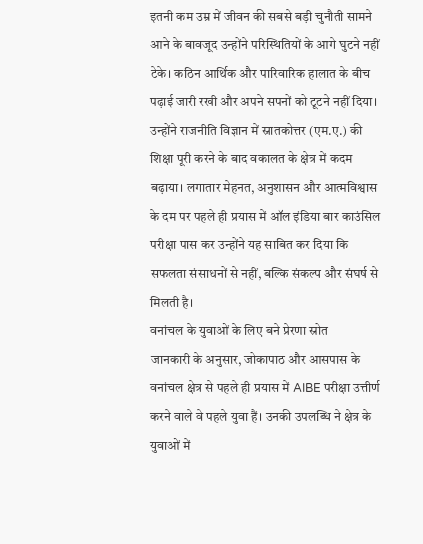इतनी कम उम्र में जीवन की सबसे बड़ी चुनौती सामने आने के बावजूद उन्होंने परिस्थितियों के आगे घुटने नहीं टेके। कठिन आर्थिक और पारिवारिक हालात के बीच पढ़ाई जारी रखी और अपने सपनों को टूटने नहीं दिया।
उन्होंने राजनीति विज्ञान में स्नातकोत्तर (एम.ए.) की शिक्षा पूरी करने के बाद वकालत के क्षेत्र में कदम बढ़ाया। लगातार मेहनत, अनुशासन और आत्मविश्वास के दम पर पहले ही प्रयास में ऑल इंडिया बार काउंसिल परीक्षा पास कर उन्होंने यह साबित कर दिया कि सफलता संसाधनों से नहीं, बल्कि संकल्प और संघर्ष से मिलती है।
वनांचल के युवाओं के लिए बने प्रेरणा स्रोत
जानकारी के अनुसार, जोकापाठ और आसपास के वनांचल क्षेत्र से पहले ही प्रयास में AIBE परीक्षा उत्तीर्ण करने वाले वे पहले युवा हैं। उनकी उपलब्धि ने क्षेत्र के युवाओं में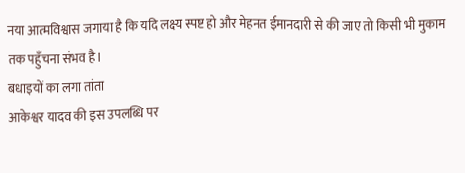नया आत्मविश्वास जगाया है कि यदि लक्ष्य स्पष्ट हो और मेहनत ईमानदारी से की जाए तो किसी भी मुकाम तक पहुँचना संभव है।
बधाइयों का लगा तांता
आकेश्वर यादव की इस उपलब्धि पर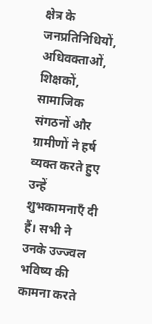क्षेत्र के जनप्रतिनिधियों, अधिवक्ताओं, शिक्षकों, सामाजिक संगठनों और ग्रामीणों ने हर्ष व्यक्त करते हुए उन्हें शुभकामनाएँ दी हैं। सभी ने उनके उज्ज्वल भविष्य की कामना करते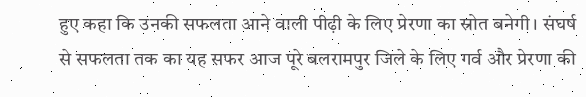हुए कहा कि उनकी सफलता आने वाली पीढ़ी के लिए प्रेरणा का स्रोत बनेगी। संघर्ष से सफलता तक का यह सफर आज पूरे बलरामपुर जिले के लिए गर्व और प्रेरणा की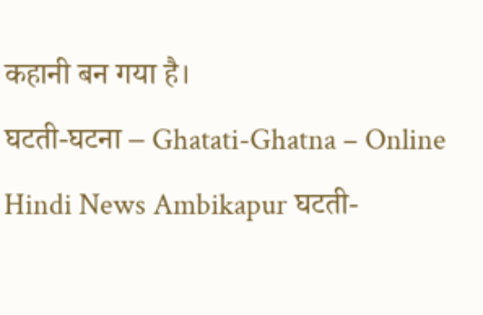कहानी बन गया है।
घटती-घटना – Ghatati-Ghatna – Online Hindi News Ambikapur घटती-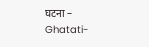घटना – Ghatati-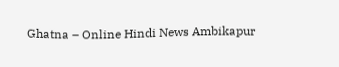Ghatna – Online Hindi News Ambikapur